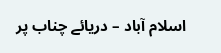اسلام آباد – دریائے چناب پر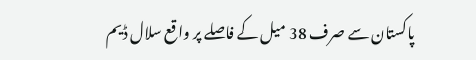پاکستان سے صرف 38 میل کے فاصلے پر واقع سلال ڈیم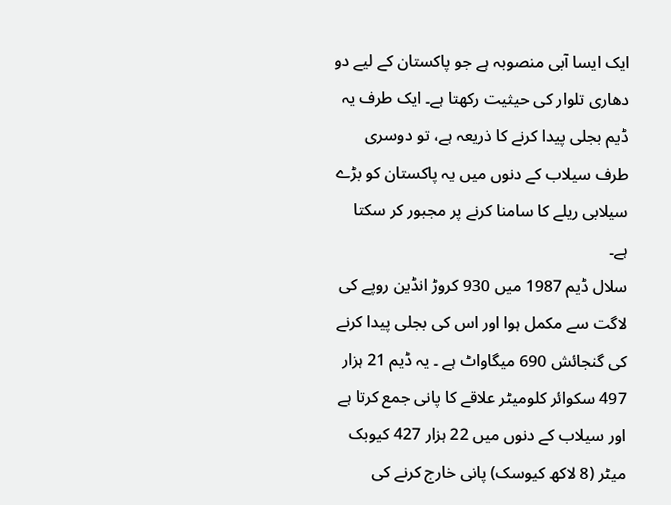ایک ایسا آبی منصوبہ ہے جو پاکستان کے لیے دو دھاری تلوار کی حیثیت رکھتا ہے۔ ایک طرف یہ ڈیم بجلی پیدا کرنے کا ذریعہ ہے، تو دوسری طرف سیلاب کے دنوں میں یہ پاکستان کو بڑے سیلابی ریلے کا سامنا کرنے پر مجبور کر سکتا ہے۔
سلال ڈیم 1987 میں 930 کروڑ انڈین روپے کی لاگت سے مکمل ہوا اور اس کی بجلی پیدا کرنے کی گنجائش 690 میگاواٹ ہے ۔ یہ ڈیم 21 ہزار 497 سکوائر کلومیٹر علاقے کا پانی جمع کرتا ہے اور سیلاب کے دنوں میں 22 ہزار 427 کیوبک میٹر (8 لاکھ کیوسک) پانی خارج کرنے کی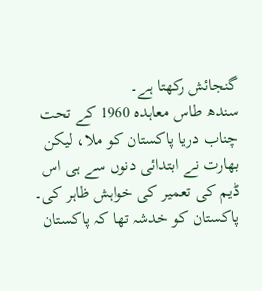گنجائش رکھتا ہے۔
سندھ طاس معاہدہ 1960 کے تحت چناب دریا پاکستان کو ملا، لیکن بھارت نے ابتدائی دنوں سے ہی اس ڈیم کی تعمیر کی خواہش ظاہر کی۔ پاکستان کو خدشہ تھا کہ پاکستان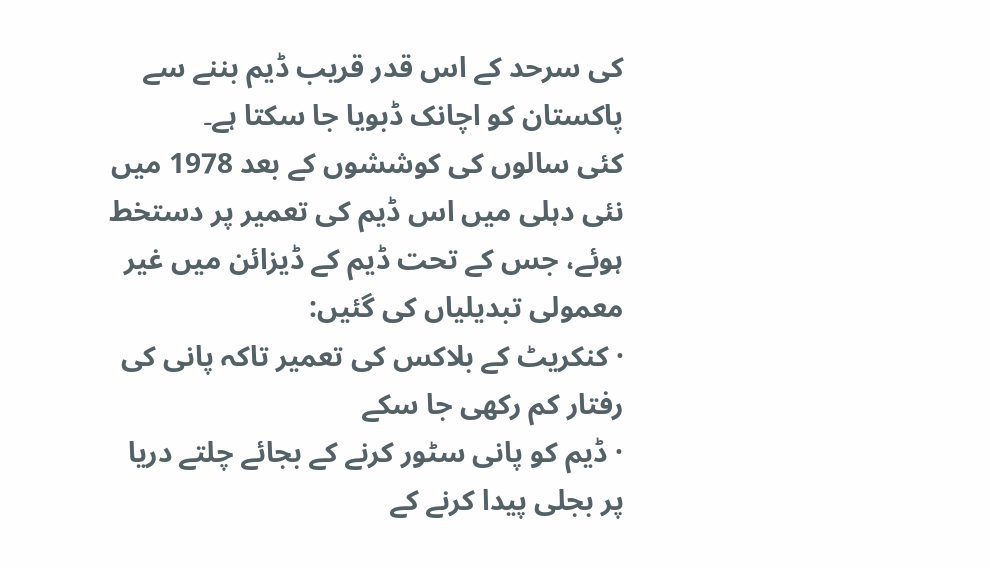کی سرحد کے اس قدر قریب ڈیم بننے سے پاکستان کو اچانک ڈبویا جا سکتا ہے۔
کئی سالوں کی کوششوں کے بعد 1978 میں نئی دہلی میں اس ڈیم کی تعمیر پر دستخط ہوئے، جس کے تحت ڈیم کے ڈیزائن میں غیر معمولی تبدیلیاں کی گئیں:
· کنکریٹ کے بلاکس کی تعمیر تاکہ پانی کی رفتار کم رکھی جا سکے
· ڈیم کو پانی سٹور کرنے کے بجائے چلتے دریا پر بجلی پیدا کرنے کے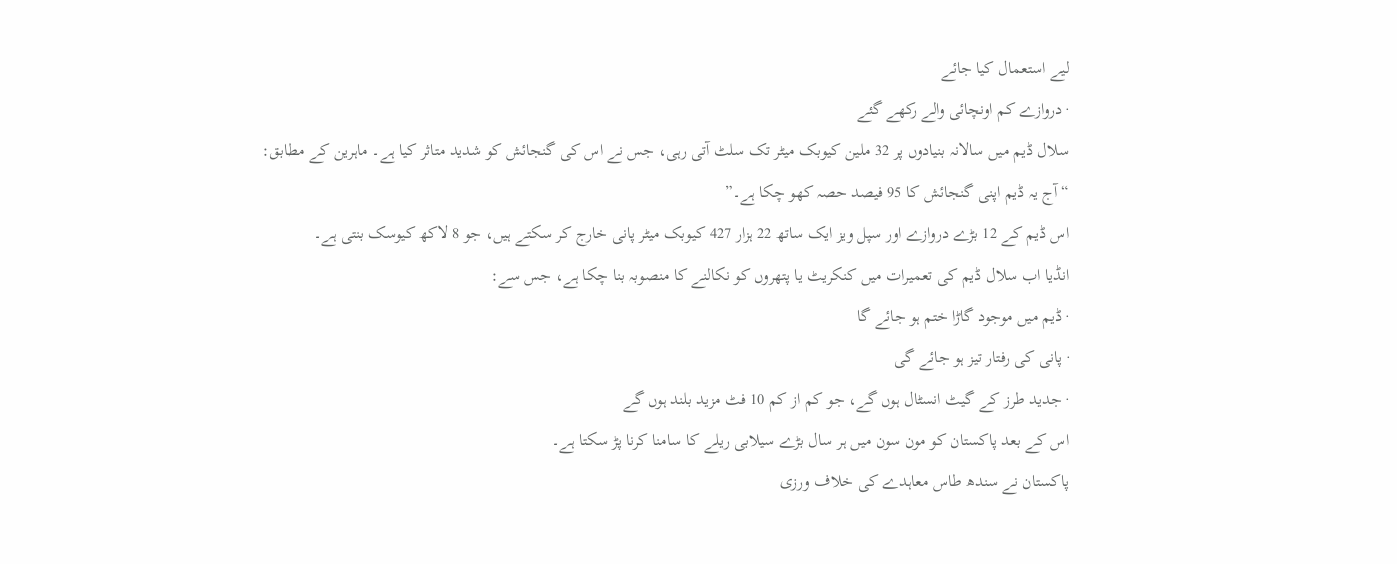لیے استعمال کیا جائے
· دروازے کم اونچائی والے رکھے گئے
سلال ڈیم میں سالانہ بنیادوں پر 32 ملین کیوبک میٹر تک سلٹ آتی رہی، جس نے اس کی گنجائش کو شدید متاثر کیا ہے۔ ماہرین کے مطابق:
“آج یہ ڈیم اپنی گنجائش کا 95 فیصد حصہ کھو چکا ہے۔”
اس ڈیم کے 12 بڑے دروازے اور سپل ویز ایک ساتھ 22 ہزار 427 کیوبک میٹر پانی خارج کر سکتے ہیں، جو 8 لاکھ کیوسک بنتی ہے۔
انڈیا اب سلال ڈیم کی تعمیرات میں کنکریٹ یا پتھروں کو نکالنے کا منصوبہ بنا چکا ہے، جس سے:
· ڈیم میں موجود گاڑا ختم ہو جائے گا
· پانی کی رفتار تیز ہو جائے گی
· جدید طرز کے گیٹ انسٹال ہوں گے، جو کم از کم 10 فٹ مزید بلند ہوں گے
اس کے بعد پاکستان کو مون سون میں ہر سال بڑے سیلابی ریلے کا سامنا کرنا پڑ سکتا ہے۔
پاکستان نے سندھ طاس معاہدے کی خلاف ورزی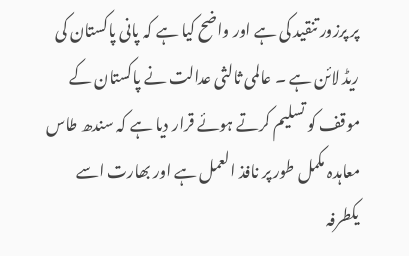پر پرزور تنقید کی ہے اور واضح کیا ہے کہ پانی پاکستان کی ریڈ لائن ہے ۔ عالمی ثالثی عدالت نے پاکستان کے موقف کو تسلیم کرتے ہوئے قرار دیا ہے کہ سندھ طاس معاہدہ مکمل طور پر نافذ العمل ہے اور بھارت اسے یکطرفہ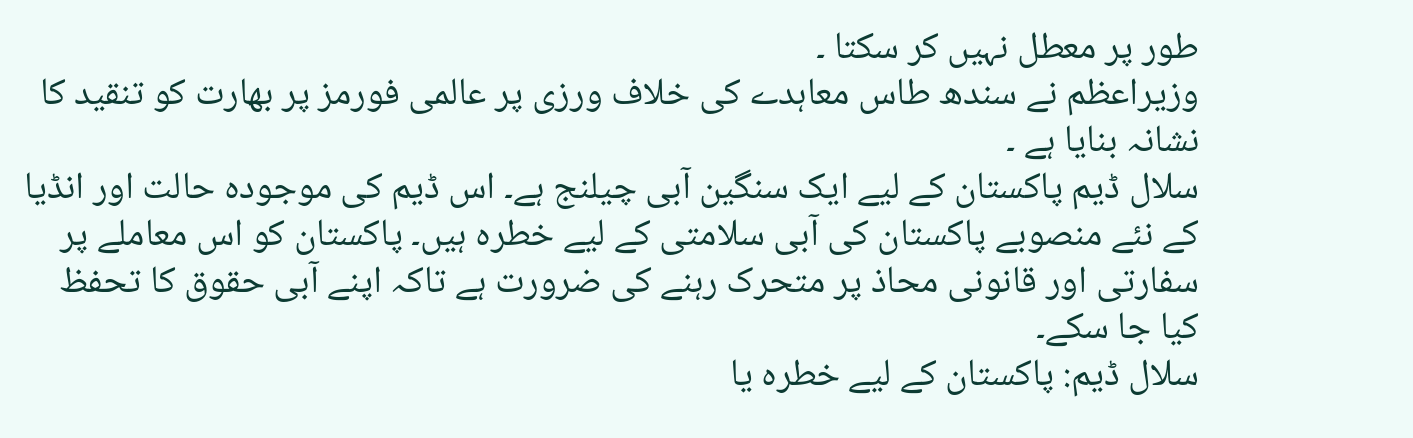طور پر معطل نہیں کر سکتا ۔
وزیراعظم نے سندھ طاس معاہدے کی خلاف ورزی پر عالمی فورمز پر بھارت کو تنقید کا نشانہ بنایا ہے ۔
سلال ڈیم پاکستان کے لیے ایک سنگین آبی چیلنج ہے۔ اس ڈیم کی موجودہ حالت اور انڈیا کے نئے منصوبے پاکستان کی آبی سلامتی کے لیے خطرہ ہیں۔ پاکستان کو اس معاملے پر سفارتی اور قانونی محاذ پر متحرک رہنے کی ضرورت ہے تاکہ اپنے آبی حقوق کا تحفظ کیا جا سکے۔
سلال ڈیم: پاکستان کے لیے خطرہ یا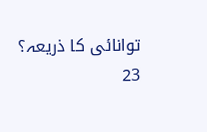توانائی کا ذریعہ؟
23